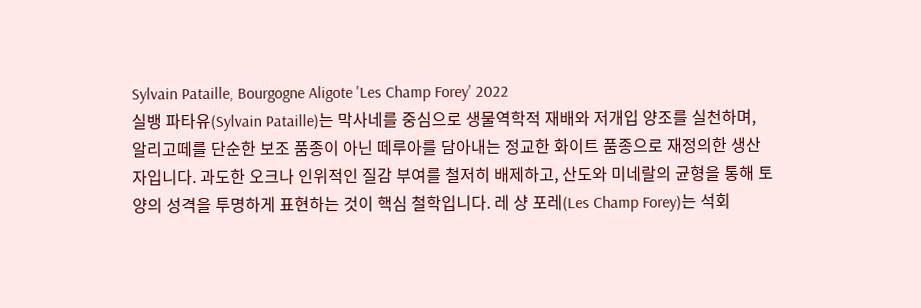Sylvain Pataille, Bourgogne Aligote 'Les Champ Forey' 2022
실뱅 파타유(Sylvain Pataille)는 막사네를 중심으로 생물역학적 재배와 저개입 양조를 실천하며, 알리고떼를 단순한 보조 품종이 아닌 떼루아를 담아내는 정교한 화이트 품종으로 재정의한 생산자입니다. 과도한 오크나 인위적인 질감 부여를 철저히 배제하고, 산도와 미네랄의 균형을 통해 토양의 성격을 투명하게 표현하는 것이 핵심 철학입니다. 레 샹 포레(Les Champ Forey)는 석회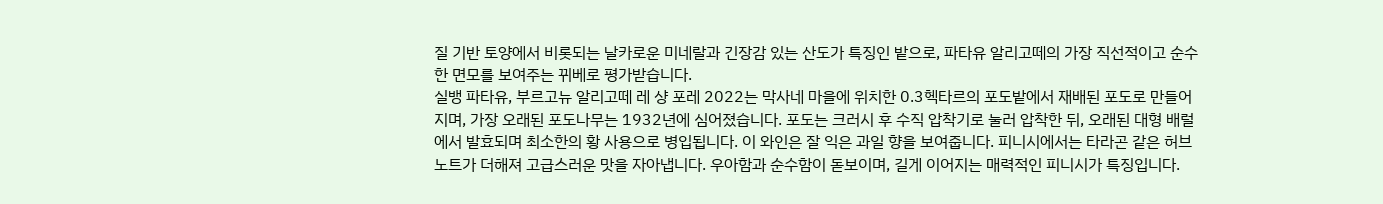질 기반 토양에서 비롯되는 날카로운 미네랄과 긴장감 있는 산도가 특징인 밭으로, 파타유 알리고떼의 가장 직선적이고 순수한 면모를 보여주는 뀌베로 평가받습니다.
실뱅 파타유, 부르고뉴 알리고떼 레 샹 포레 2022는 막사네 마을에 위치한 0.3헥타르의 포도밭에서 재배된 포도로 만들어지며, 가장 오래된 포도나무는 1932년에 심어졌습니다. 포도는 크러시 후 수직 압착기로 눌러 압착한 뒤, 오래된 대형 배럴에서 발효되며 최소한의 황 사용으로 병입됩니다. 이 와인은 잘 익은 과일 향을 보여줍니다. 피니시에서는 타라곤 같은 허브 노트가 더해져 고급스러운 맛을 자아냅니다. 우아함과 순수함이 돋보이며, 길게 이어지는 매력적인 피니시가 특징입니다.